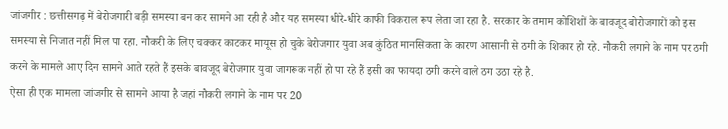जांजगीर : छत्तीसगढ़ में बेरोजगारी बड़ी समस्या बन कर सामने आ रही है और यह समस्या धीरे-धीरे काफी विकराल रूप लेता जा रहा है. सरकार के तमाम कोशिशों के बावजूद बोरोजगारों को इस समस्या से निजात नहीं मिल पा रहा. नौकरी के लिए चक्कर काटकर मायूस हो चुके बेरोजगार युवा अब कुंठित मानसिकता के कारण आसानी से ठगी के शिकार हो रहे. नौकरी लगाने के नाम पर ठगी करने के मामले आए दिन सामने आते रहते हैं इसके बावजूद बेरोजगार युवा जागरूक नहीं हो पा रहे हैं इसी का फायदा ठगी करने वाले ठग उठा रहे है.
ऐसा ही एक मामला जांजगीर से सामने आया है जहां नौकरी लगाने के नाम पर 20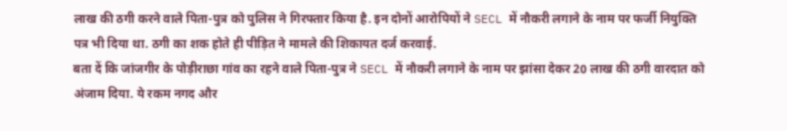लाख की ठगी करने वाले पिता-पुत्र को पुलिस ने गिरफ्तार किया है. इन दोनों आरोपियों ने SECL में नौकरी लगाने के नाम पर फर्जी नियुक्ति पत्र भी दिया था. ठगी का शक होते ही पीड़ित ने मामले की शिकायत दर्ज करवाई.
बता दें कि जांजगीर के पोड़ीराछा गांव का रहने वाले पिता-पुत्र ने SECL में नौकरी लगाने के नाम पर झांसा देकर 20 लाख की ठगी वारदात को अंजाम दिया. ये रकम नगद और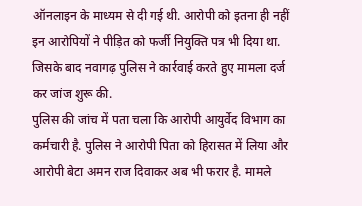ऑनलाइन के माध्यम से दी गई थी. आरोपी को इतना ही नहीं इन आरोपियों ने पीड़ित को फर्जी नियुक्ति पत्र भी दिया था. जिसके बाद नवागढ़ पुलिस ने कार्रवाई करते हुए मामला दर्ज कर जांज शुरू की.
पुलिस की जांच में पता चला कि आरोपी आयुर्वेद विभाग का कर्मचारी है. पुलिस ने आरोपी पिता को हिरासत में लिया और आरोपी बेटा अमन राज दिवाकर अब भी फरार है. मामले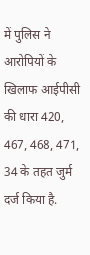में पुलिस ने आरोपियों के खिलाफ आईपीसी की धारा 420, 467, 468, 471, 34 के तहत जुर्म दर्ज किया है.